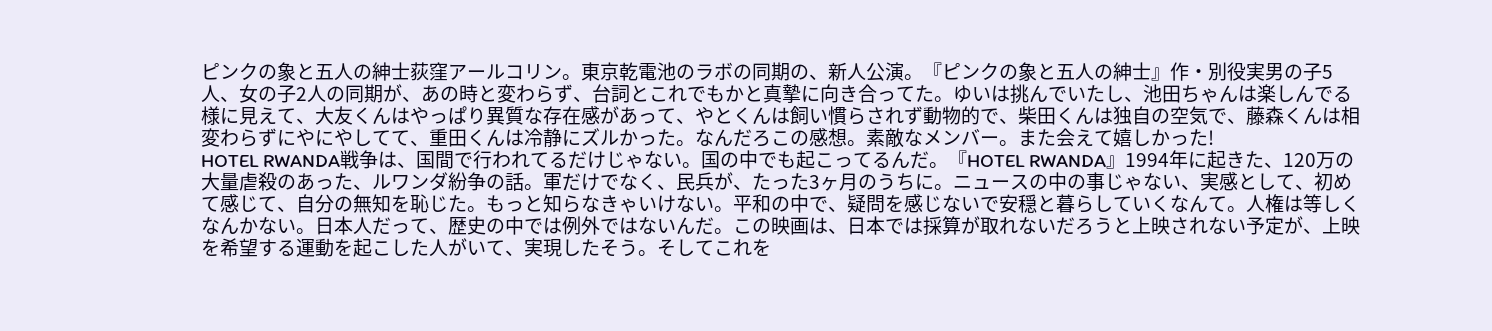ピンクの象と五人の紳士荻窪アールコリン。東京乾電池のラボの同期の、新人公演。『ピンクの象と五人の紳士』作・別役実男の子5人、女の子2人の同期が、あの時と変わらず、台詞とこれでもかと真摯に向き合ってた。ゆいは挑んでいたし、池田ちゃんは楽しんでる様に見えて、大友くんはやっぱり異質な存在感があって、やとくんは飼い慣らされず動物的で、柴田くんは独自の空気で、藤森くんは相変わらずにやにやしてて、重田くんは冷静にズルかった。なんだろこの感想。素敵なメンバー。また会えて嬉しかった!
HOTEL RWANDA戦争は、国間で行われてるだけじゃない。国の中でも起こってるんだ。『HOTEL RWANDA』1994年に起きた、120万の大量虐殺のあった、ルワンダ紛争の話。軍だけでなく、民兵が、たった3ヶ月のうちに。ニュースの中の事じゃない、実感として、初めて感じて、自分の無知を恥じた。もっと知らなきゃいけない。平和の中で、疑問を感じないで安穏と暮らしていくなんて。人権は等しくなんかない。日本人だって、歴史の中では例外ではないんだ。この映画は、日本では採算が取れないだろうと上映されない予定が、上映を希望する運動を起こした人がいて、実現したそう。そしてこれを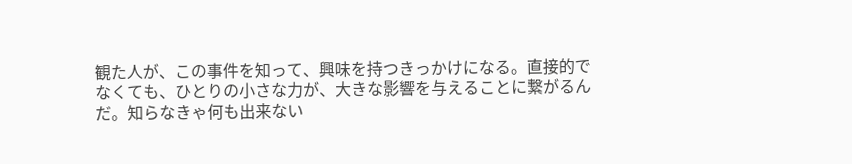観た人が、この事件を知って、興味を持つきっかけになる。直接的でなくても、ひとりの小さな力が、大きな影響を与えることに繋がるんだ。知らなきゃ何も出来ない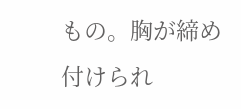もの。胸が締め付けられ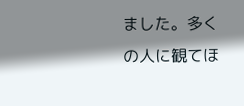ました。多くの人に観てほ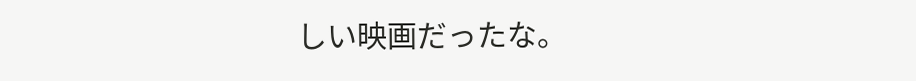しい映画だったな。